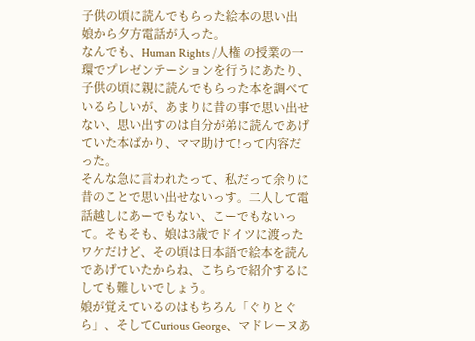子供の頃に読んでもらった絵本の思い出
娘から夕方電話が入った。
なんでも、Human Rights /人権 の授業の一環でプレゼンテーションを行うにあたり、子供の頃に親に読んでもらった本を調べているらしいが、あまりに昔の事で思い出せない、思い出すのは自分が弟に読んであげていた本ばかり、ママ助けて!って内容だった。
そんな急に言われたって、私だって余りに昔のことで思い出せないっす。二人して電話越しにあーでもない、こーでもないって。そもそも、娘は3歳でドイツに渡ったワケだけど、その頃は日本語で絵本を読んであげていたからね、こちらで紹介するにしても難しいでしょう。
娘が覚えているのはもちろん「ぐりとぐら」、そしてCurious George、マドレーヌあ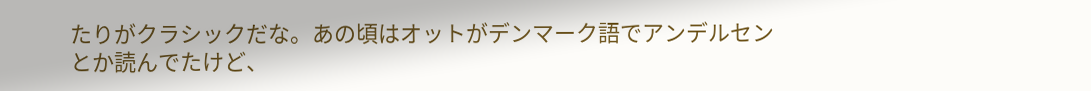たりがクラシックだな。あの頃はオットがデンマーク語でアンデルセンとか読んでたけど、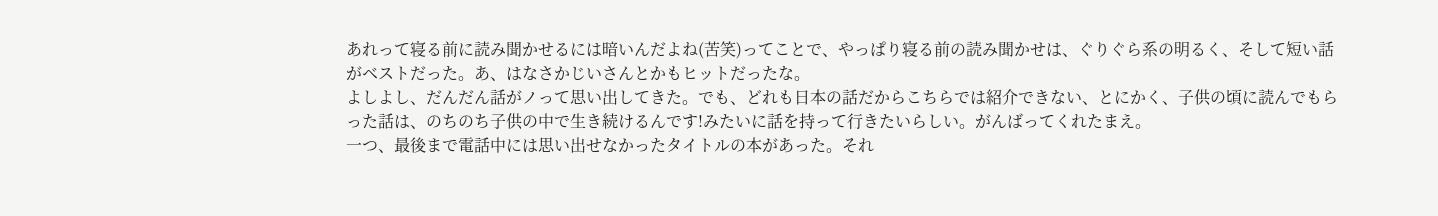あれって寝る前に読み聞かせるには暗いんだよね(苦笑)ってことで、やっぱり寝る前の読み聞かせは、ぐりぐら系の明るく、そして短い話がベストだった。あ、はなさかじいさんとかもヒットだったな。
よしよし、だんだん話がノって思い出してきた。でも、どれも日本の話だからこちらでは紹介できない、とにかく、子供の頃に読んでもらった話は、のちのち子供の中で生き続けるんです!みたいに話を持って行きたいらしい。がんばってくれたまえ。
一つ、最後まで電話中には思い出せなかったタイトルの本があった。それ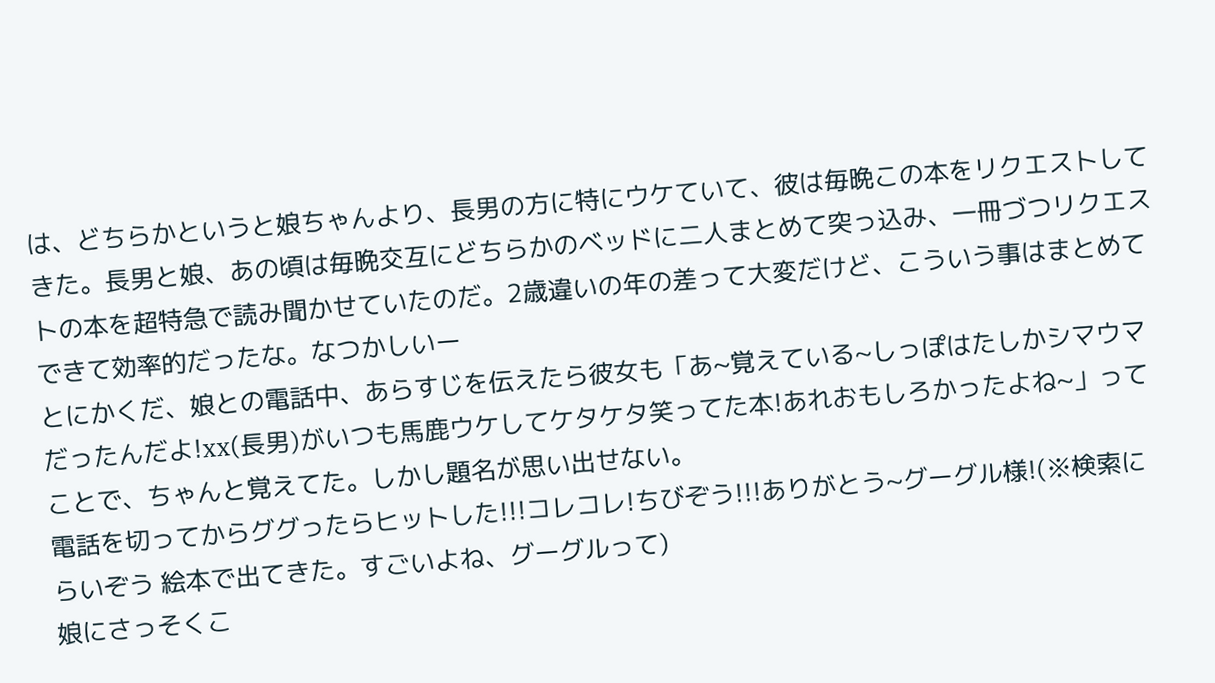は、どちらかというと娘ちゃんより、長男の方に特にウケていて、彼は毎晩この本をリクエストしてきた。長男と娘、あの頃は毎晩交互にどちらかのベッドに二人まとめて突っ込み、一冊づつリクエストの本を超特急で読み聞かせていたのだ。2歳違いの年の差って大変だけど、こういう事はまとめてできて効率的だったな。なつかしいー
とにかくだ、娘との電話中、あらすじを伝えたら彼女も「あ~覚えている~しっぽはたしかシマウマだったんだよ!xx(長男)がいつも馬鹿ウケしてケタケタ笑ってた本!あれおもしろかったよね~」ってことで、ちゃんと覚えてた。しかし題名が思い出せない。
電話を切ってからググったらヒットした!!!コレコレ!ちびぞう!!!ありがとう~グーグル様!(※検索に らいぞう 絵本で出てきた。すごいよね、グーグルって)
娘にさっそくこ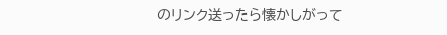のリンク送ったら懐かしがって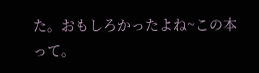た。おもしろかったよね~この本って。